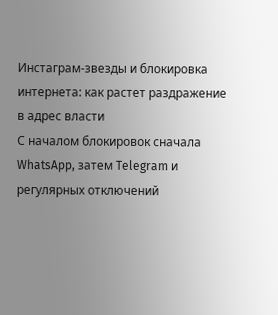Инстаграм‑звезды и блокировка интернета: как растет раздражение в адрес власти
С началом блокировок сначала WhatsApp, затем Telegram и регулярных отключений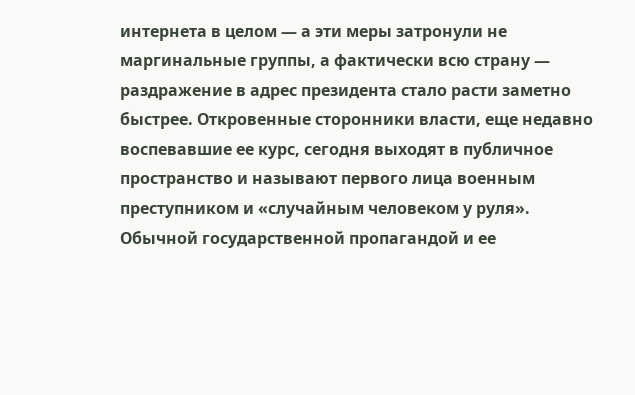интернета в целом — а эти меры затронули не маргинальные группы, а фактически всю страну — раздражение в адрес президента стало расти заметно быстрее. Откровенные сторонники власти, еще недавно воспевавшие ее курс, сегодня выходят в публичное пространство и называют первого лица военным преступником и «случайным человеком у руля».
Обычной государственной пропагандой и ее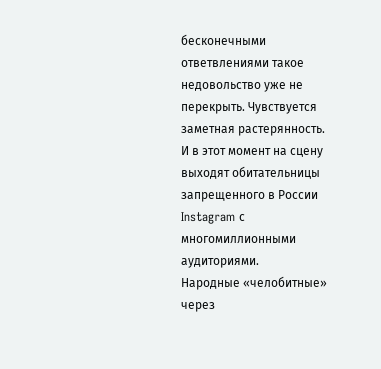бесконечными ответвлениями такое недовольство уже не перекрыть. Чувствуется заметная растерянность.
И в этот момент на сцену выходят обитательницы запрещенного в России Instagram с многомиллионными аудиториями.
Народные «челобитные» через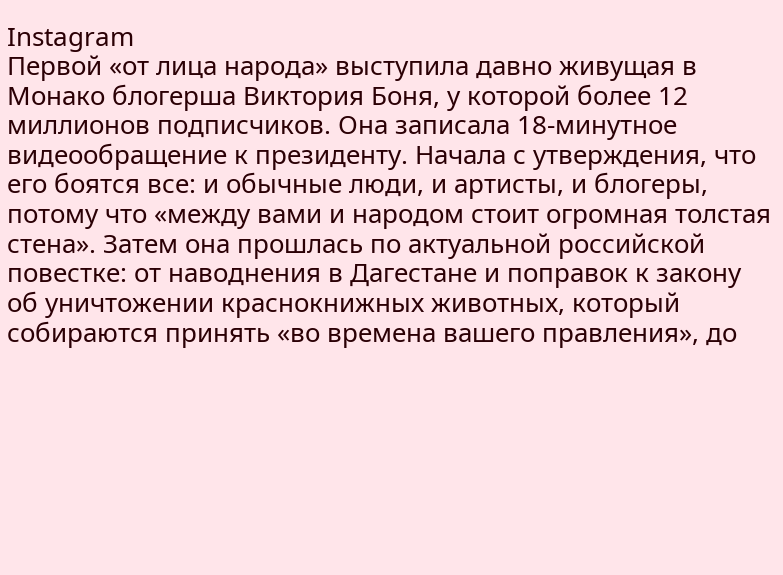Instagram
Первой «от лица народа» выступила давно живущая в Монако блогерша Виктория Боня, у которой более 12 миллионов подписчиков. Она записала 18‑минутное видеообращение к президенту. Начала с утверждения, что его боятся все: и обычные люди, и артисты, и блогеры, потому что «между вами и народом стоит огромная толстая стена». Затем она прошлась по актуальной российской повестке: от наводнения в Дагестане и поправок к закону об уничтожении краснокнижных животных, который собираются принять «во времена вашего правления», до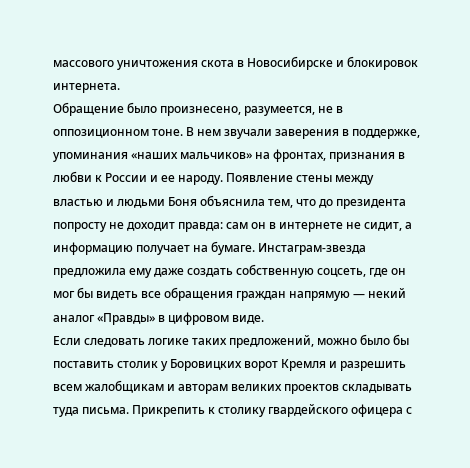массового уничтожения скота в Новосибирске и блокировок интернета.
Обращение было произнесено, разумеется, не в оппозиционном тоне. В нем звучали заверения в поддержке, упоминания «наших мальчиков» на фронтах, признания в любви к России и ее народу. Появление стены между властью и людьми Боня объяснила тем, что до президента попросту не доходит правда: сам он в интернете не сидит, а информацию получает на бумаге. Инстаграм‑звезда предложила ему даже создать собственную соцсеть, где он мог бы видеть все обращения граждан напрямую — некий аналог «Правды» в цифровом виде.
Если следовать логике таких предложений, можно было бы поставить столик у Боровицких ворот Кремля и разрешить всем жалобщикам и авторам великих проектов складывать туда письма. Прикрепить к столику гвардейского офицера с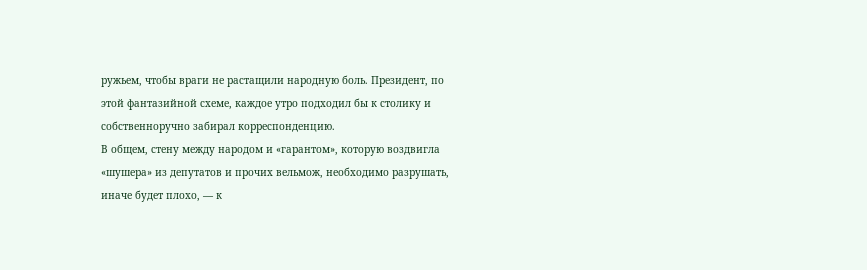ружьем, чтобы враги не растащили народную боль. Президент, по этой фантазийной схеме, каждое утро подходил бы к столику и собственноручно забирал корреспонденцию.
В общем, стену между народом и «гарантом», которую воздвигла «шушера» из депутатов и прочих вельмож, необходимо разрушать, иначе будет плохо, — к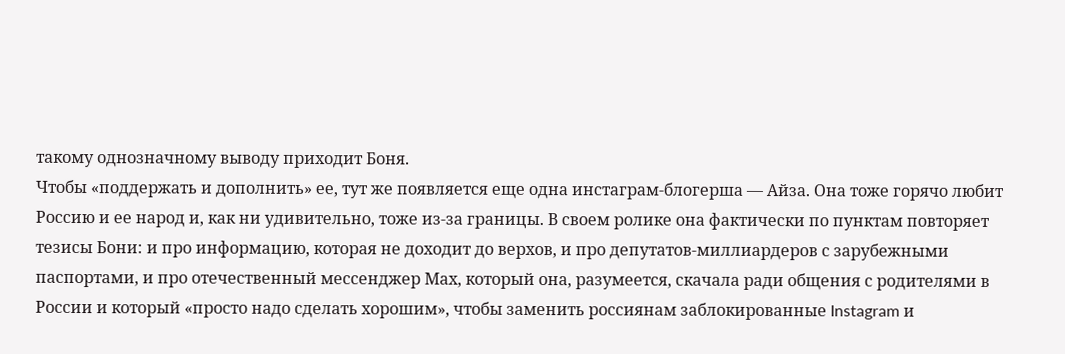такому однозначному выводу приходит Боня.
Чтобы «поддержать и дополнить» ее, тут же появляется еще одна инстаграм‑блогерша — Айза. Она тоже горячо любит Россию и ее народ и, как ни удивительно, тоже из‑за границы. В своем ролике она фактически по пунктам повторяет тезисы Бони: и про информацию, которая не доходит до верхов, и про депутатов‑миллиардеров с зарубежными паспортами, и про отечественный мессенджер Мах, который она, разумеется, скачала ради общения с родителями в России и который «просто надо сделать хорошим», чтобы заменить россиянам заблокированные Instagram и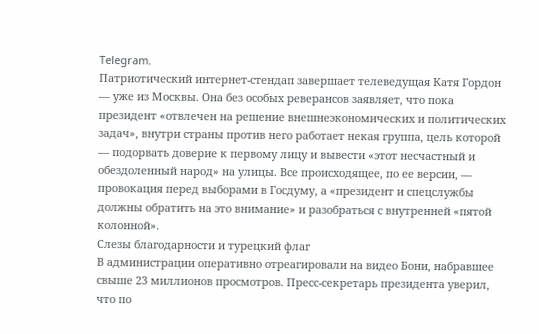Telegram.
Патриотический интернет‑стендап завершает телеведущая Катя Гордон — уже из Москвы. Она без особых реверансов заявляет, что пока президент «отвлечен на решение внешнеэкономических и политических задач», внутри страны против него работает некая группа, цель которой — подорвать доверие к первому лицу и вывести «этот несчастный и обездоленный народ» на улицы. Все происходящее, по ее версии, — провокация перед выборами в Госдуму, а «президент и спецслужбы должны обратить на это внимание» и разобраться с внутренней «пятой колонной».
Слезы благодарности и турецкий флаг
В администрации оперативно отреагировали на видео Бони, набравшее свыше 23 миллионов просмотров. Пресс‑секретарь президента уверил, что по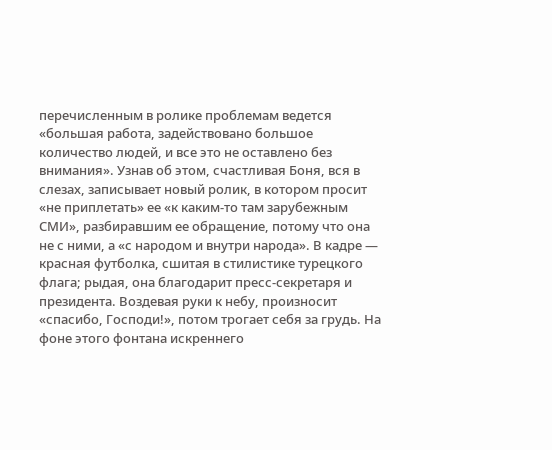перечисленным в ролике проблемам ведется «большая работа, задействовано большое количество людей, и все это не оставлено без внимания». Узнав об этом, счастливая Боня, вся в слезах, записывает новый ролик, в котором просит «не приплетать» ее «к каким‑то там зарубежным СМИ», разбиравшим ее обращение, потому что она не с ними, а «с народом и внутри народа». В кадре — красная футболка, сшитая в стилистике турецкого флага; рыдая, она благодарит пресс‑секретаря и президента. Воздевая руки к небу, произносит «спасибо, Господи!», потом трогает себя за грудь. На фоне этого фонтана искреннего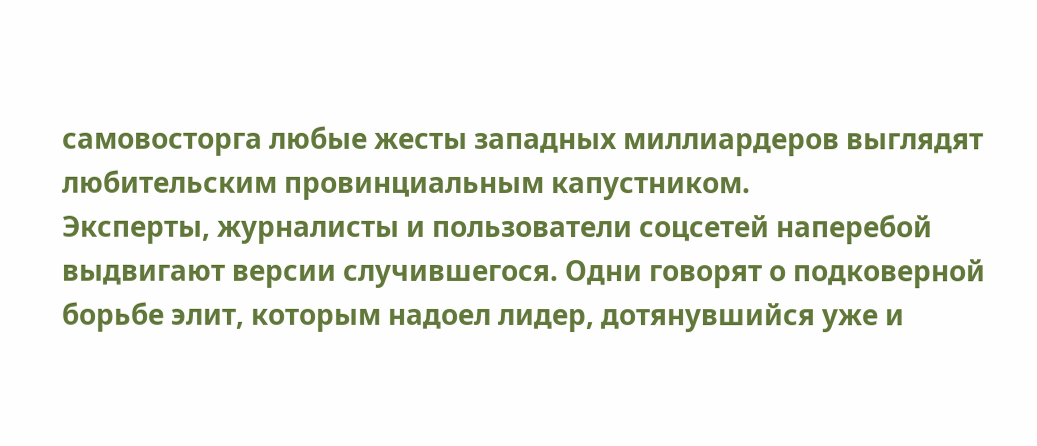самовосторга любые жесты западных миллиардеров выглядят любительским провинциальным капустником.
Эксперты, журналисты и пользователи соцсетей наперебой выдвигают версии случившегося. Одни говорят о подковерной борьбе элит, которым надоел лидер, дотянувшийся уже и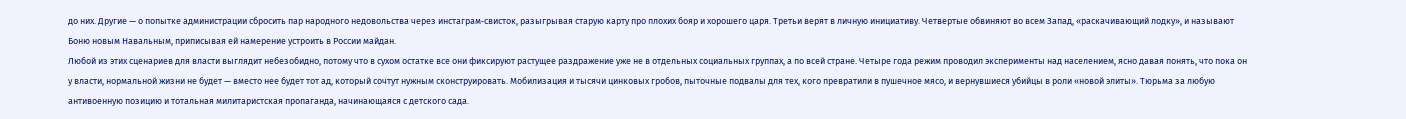до них. Другие — о попытке администрации сбросить пар народного недовольства через инстаграм‑свисток, разыгрывая старую карту про плохих бояр и хорошего царя. Третьи верят в личную инициативу. Четвертые обвиняют во всем Запад, «раскачивающий лодку», и называют Боню новым Навальным, приписывая ей намерение устроить в России майдан.
Любой из этих сценариев для власти выглядит небезобидно, потому что в сухом остатке все они фиксируют растущее раздражение уже не в отдельных социальных группах, а по всей стране. Четыре года режим проводил эксперименты над населением, ясно давая понять, что пока он у власти, нормальной жизни не будет — вместо нее будет тот ад, который сочтут нужным сконструировать. Мобилизация и тысячи цинковых гробов, пыточные подвалы для тех, кого превратили в пушечное мясо, и вернувшиеся убийцы в роли «новой элиты». Тюрьма за любую антивоенную позицию и тотальная милитаристская пропаганда, начинающаяся с детского сада.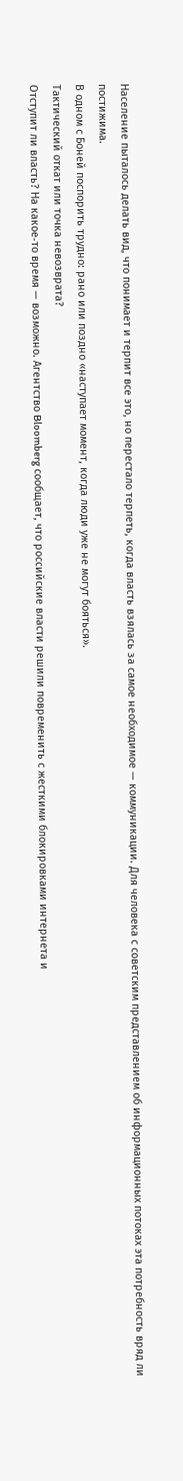Население пыталось делать вид, что понимает и терпит все это, но перестало терпеть, когда власть взялась за самое необходимое — коммуникации. Для человека с советским представлением об информационных потоках эта потребность вряд ли постижима.
В одном с Боней поспорить трудно: рано или поздно «наступает момент, когда люди уже не могут бояться».
Тактический откат или точка невозврата?
Отступит ли власть? На какое‑то время — возможно. Агентство Bloomberg сообщает, что российские власти решили повременить с жесткими блокировками интернета и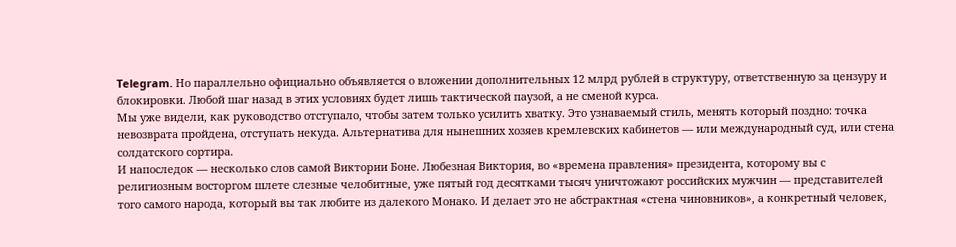Telegram. Но параллельно официально объявляется о вложении дополнительных 12 млрд рублей в структуру, ответственную за цензуру и блокировки. Любой шаг назад в этих условиях будет лишь тактической паузой, а не сменой курса.
Мы уже видели, как руководство отступало, чтобы затем только усилить хватку. Это узнаваемый стиль, менять который поздно: точка невозврата пройдена, отступать некуда. Альтернатива для нынешних хозяев кремлевских кабинетов — или международный суд, или стена солдатского сортира.
И напоследок — несколько слов самой Виктории Боне. Любезная Виктория, во «времена правления» президента, которому вы с религиозным восторгом шлете слезные челобитные, уже пятый год десятками тысяч уничтожают российских мужчин — представителей того самого народа, который вы так любите из далекого Монако. И делает это не абстрактная «стена чиновников», а конкретный человек,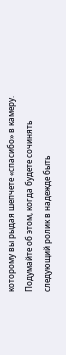которому вы рыдая шепчете «спасибо» в камеру. Подумайте об этом, когда будете сочинять следующий ролик в надежде быть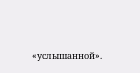«услышанной».